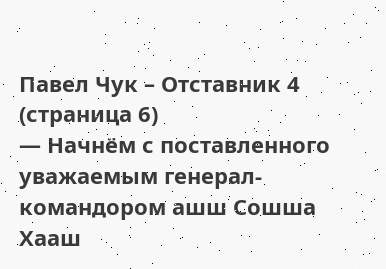Павел Чук – Отставник 4 (страница 6)
— Начнём с поставленного уважаемым генерал-командором ашш Сошша Хааш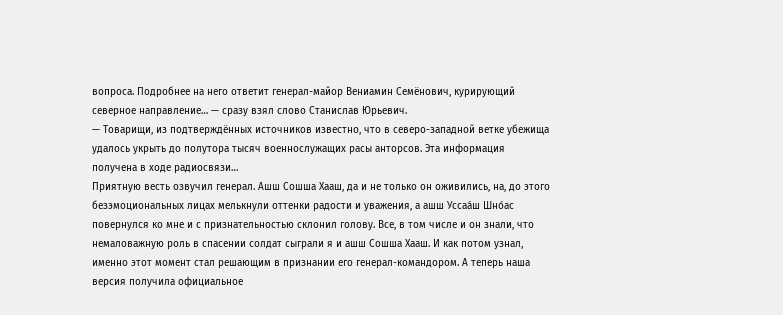вопроса. Подробнее на него ответит генерал-майор Вениамин Семёнович, курирующий северное направление… — сразу взял слово Станислав Юрьевич.
— Товарищи, из подтверждённых источников известно, что в северо-западной ветке убежища удалось укрыть до полутора тысяч военнослужащих расы анторсов. Эта информация получена в ходе радиосвязи…
Приятную весть озвучил генерал. Ашш Сошша Хааш, да и не только он оживились, на, до этого безэмоциональных лицах мелькнули оттенки радости и уважения, а ашш Уссаа́ш Шно́ас повернулся ко мне и с признательностью склонил голову. Все, в том числе и он знали, что немаловажную роль в спасении солдат сыграли я и ашш Сошша Хааш. И как потом узнал, именно этот момент стал решающим в признании его генерал-командором. А теперь наша версия получила официальное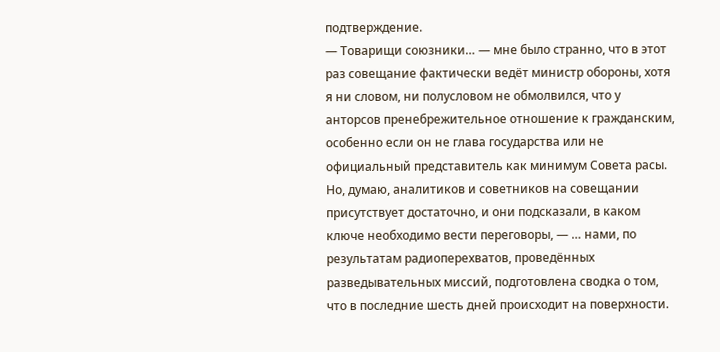подтверждение.
— Товарищи союзники… — мне было странно, что в этот раз совещание фактически ведёт министр обороны, хотя я ни словом, ни полусловом не обмолвился, что у анторсов пренебрежительное отношение к гражданским, особенно если он не глава государства или не официальный представитель как минимум Совета расы. Но, думаю, аналитиков и советников на совещании присутствует достаточно, и они подсказали, в каком ключе необходимо вести переговоры, — … нами, по результатам радиоперехватов, проведённых разведывательных миссий, подготовлена сводка о том, что в последние шесть дней происходит на поверхности.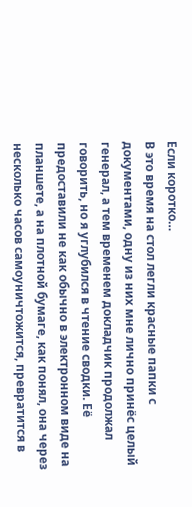Если коротко…
В это время на стол легли красные папки с документами, одну из них мне лично принёс целый генерал, а тем временем докладчик продолжал говорить, но я углубился в чтение сводки. Её предоставили не как обычно в электронном виде на планшете, а на плотной бумаге, как понял, она через несколько часов самоуничтожится, превратится в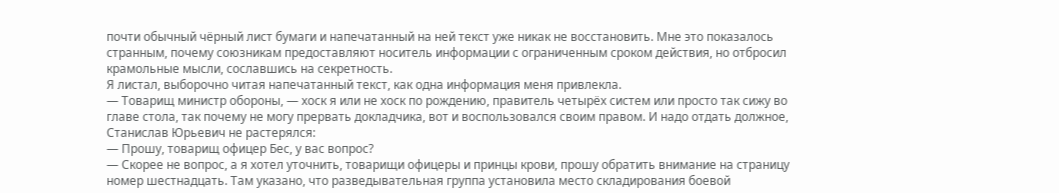почти обычный чёрный лист бумаги и напечатанный на ней текст уже никак не восстановить. Мне это показалось странным, почему союзникам предоставляют носитель информации с ограниченным сроком действия, но отбросил крамольные мысли, сославшись на секретность.
Я листал, выборочно читая напечатанный текст, как одна информация меня привлекла.
— Товарищ министр обороны, — хоск я или не хоск по рождению, правитель четырёх систем или просто так сижу во главе стола, так почему не могу прервать докладчика, вот и воспользовался своим правом. И надо отдать должное, Станислав Юрьевич не растерялся:
— Прошу, товарищ офицер Бес, у вас вопрос?
— Скорее не вопрос, а я хотел уточнить, товарищи офицеры и принцы крови, прошу обратить внимание на страницу номер шестнадцать. Там указано, что разведывательная группа установила место складирования боевой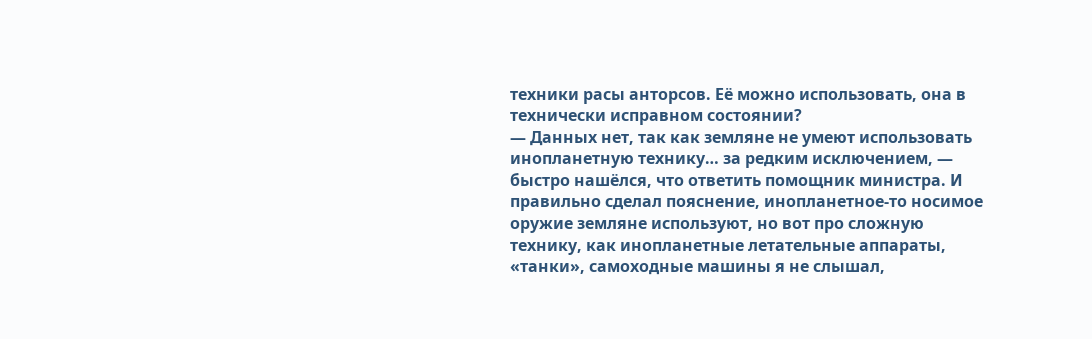техники расы анторсов. Её можно использовать, она в технически исправном состоянии?
— Данных нет, так как земляне не умеют использовать инопланетную технику… за редким исключением, — быстро нашёлся, что ответить помощник министра. И правильно сделал пояснение, инопланетное-то носимое оружие земляне используют, но вот про сложную технику, как инопланетные летательные аппараты, «танки», самоходные машины я не слышал,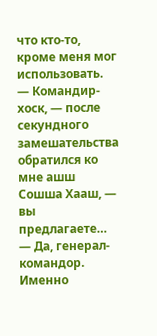что кто-то, кроме меня мог использовать.
— Командир-хоск, — после секундного замешательства обратился ко мне ашш Сошша Хааш, — вы предлагаете…
— Да, генерал-командор. Именно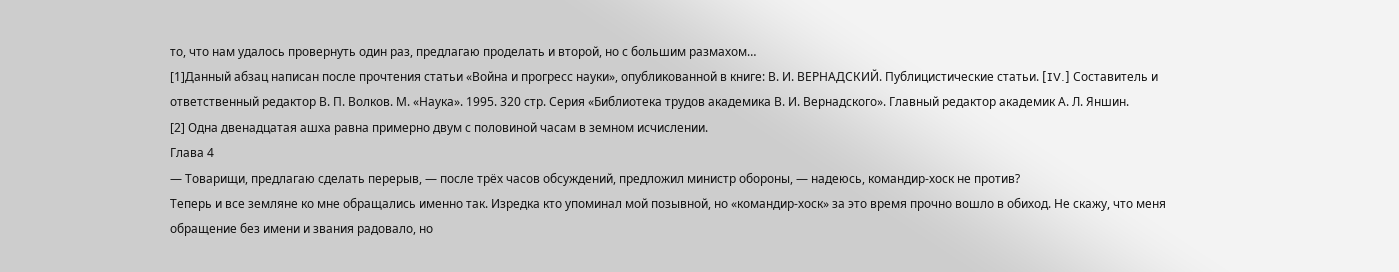то, что нам удалось провернуть один раз, предлагаю проделать и второй, но с большим размахом…
[1]Данный абзац написан после прочтения статьи «Война и прогресс науки», опубликованной в книге: В. И. ВЕРНАДСКИЙ. Публицистические статьи. [IV.] Составитель и ответственный редактор В. П. Волков. М. «Наука». 1995. 320 стр. Серия «Библиотека трудов академика В. И. Вернадского». Главный редактор академик А. Л. Яншин.
[2] Одна двенадцатая ашха равна примерно двум с половиной часам в земном исчислении.
Глава 4
— Товарищи, предлагаю сделать перерыв, — после трёх часов обсуждений, предложил министр обороны, — надеюсь, командир-хоск не против?
Теперь и все земляне ко мне обращались именно так. Изредка кто упоминал мой позывной, но «командир-хоск» за это время прочно вошло в обиход. Не скажу, что меня обращение без имени и звания радовало, но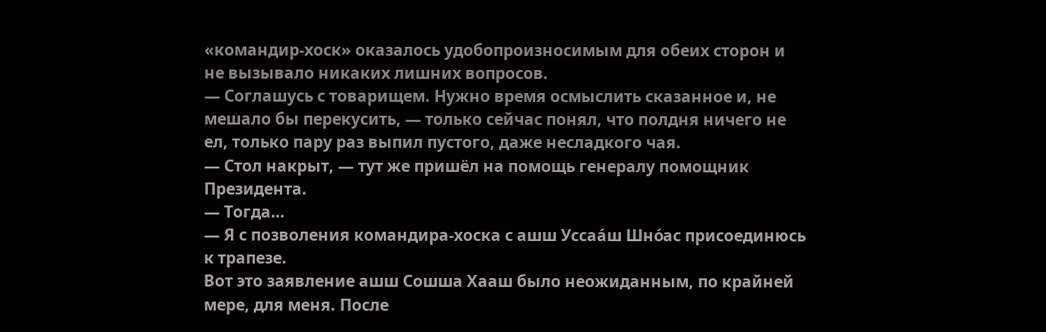«командир-хоск» оказалось удобопроизносимым для обеих сторон и не вызывало никаких лишних вопросов.
— Соглашусь с товарищем. Нужно время осмыслить сказанное и, не мешало бы перекусить, — только сейчас понял, что полдня ничего не ел, только пару раз выпил пустого, даже несладкого чая.
— Стол накрыт, — тут же пришёл на помощь генералу помощник Президента.
— Тогда…
— Я с позволения командира-хоска с ашш Уссаа́ш Шно́ас присоединюсь к трапезе.
Вот это заявление ашш Сошша Хааш было неожиданным, по крайней мере, для меня. После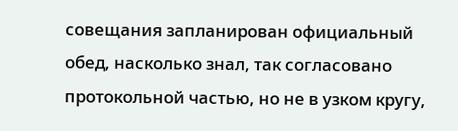совещания запланирован официальный обед, насколько знал, так согласовано протокольной частью, но не в узком кругу,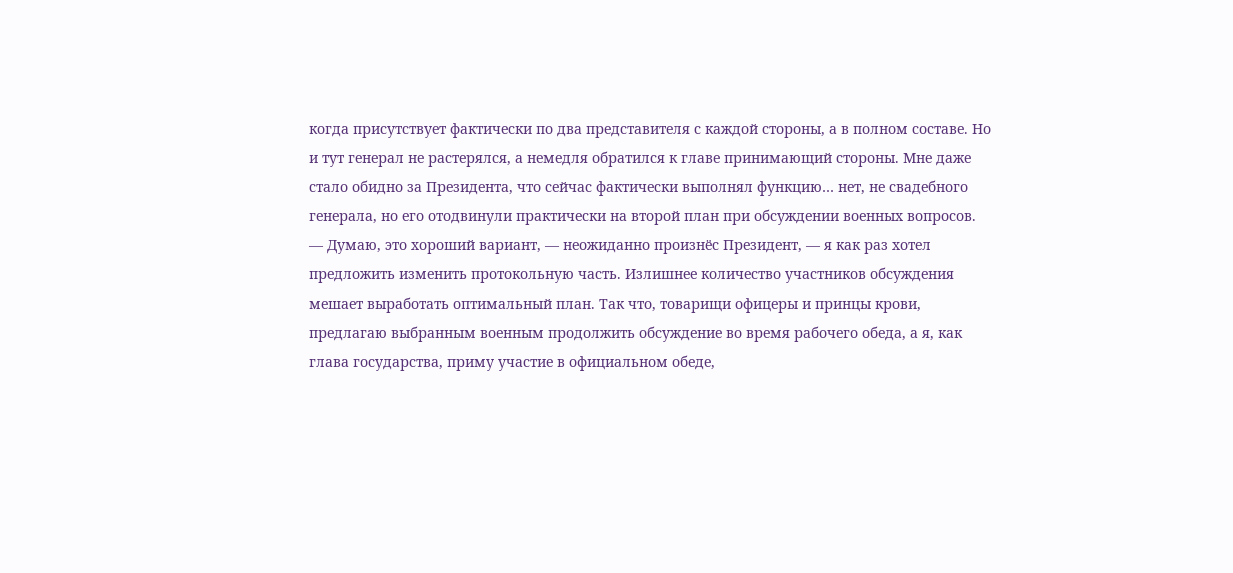когда присутствует фактически по два представителя с каждой стороны, а в полном составе. Но и тут генерал не растерялся, а немедля обратился к главе принимающий стороны. Мне даже стало обидно за Президента, что сейчас фактически выполнял функцию… нет, не свадебного генерала, но его отодвинули практически на второй план при обсуждении военных вопросов.
— Думаю, это хороший вариант, — неожиданно произнёс Президент, — я как раз хотел предложить изменить протокольную часть. Излишнее количество участников обсуждения мешает выработать оптимальный план. Так что, товарищи офицеры и принцы крови, предлагаю выбранным военным продолжить обсуждение во время рабочего обеда, а я, как глава государства, приму участие в официальном обеде,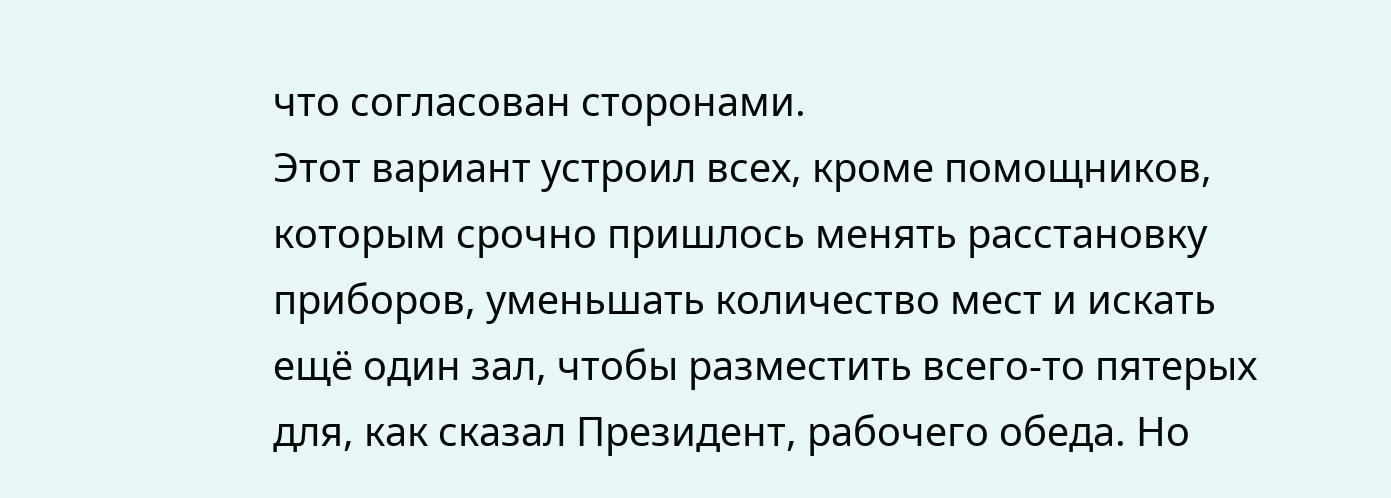что согласован сторонами.
Этот вариант устроил всех, кроме помощников, которым срочно пришлось менять расстановку приборов, уменьшать количество мест и искать ещё один зал, чтобы разместить всего-то пятерых для, как сказал Президент, рабочего обеда. Но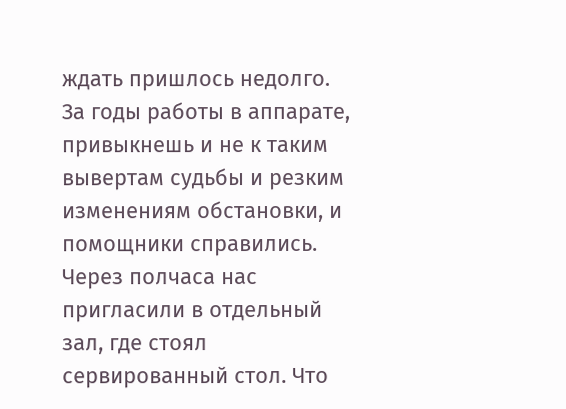ждать пришлось недолго. За годы работы в аппарате, привыкнешь и не к таким вывертам судьбы и резким изменениям обстановки, и помощники справились.
Через полчаса нас пригласили в отдельный зал, где стоял сервированный стол. Что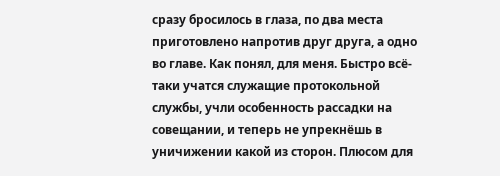сразу бросилось в глаза, по два места приготовлено напротив друг друга, а одно во главе. Как понял, для меня. Быстро всё-таки учатся служащие протокольной службы, учли особенность рассадки на совещании, и теперь не упрекнёшь в уничижении какой из сторон. Плюсом для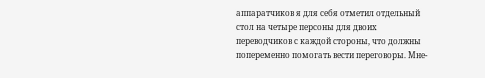аппаратчиков я для себя отметил отдельный стол на четыре персоны для двоих переводчиков с каждой стороны, что должны попеременно помогать вести переговоры. Мне-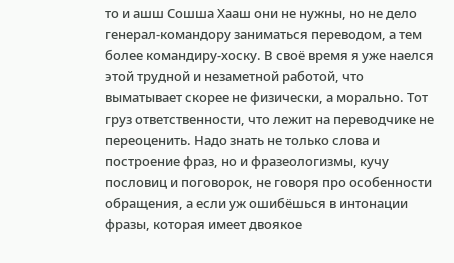то и ашш Сошша Хааш они не нужны, но не дело генерал-командору заниматься переводом, а тем более командиру-хоску. В своё время я уже наелся этой трудной и незаметной работой, что выматывает скорее не физически, а морально. Тот груз ответственности, что лежит на переводчике не переоценить. Надо знать не только слова и построение фраз, но и фразеологизмы, кучу пословиц и поговорок, не говоря про особенности обращения, а если уж ошибёшься в интонации фразы, которая имеет двоякое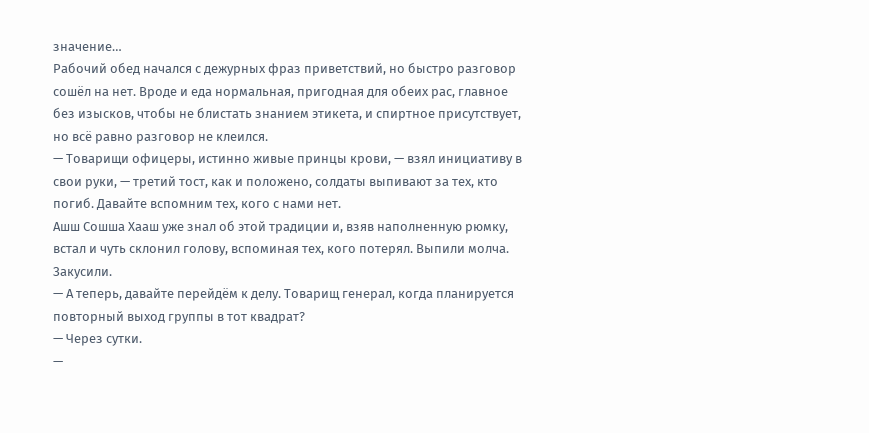значение…
Рабочий обед начался с дежурных фраз приветствий, но быстро разговор сошёл на нет. Вроде и еда нормальная, пригодная для обеих рас, главное без изысков, чтобы не блистать знанием этикета, и спиртное присутствует, но всё равно разговор не клеился.
— Товарищи офицеры, истинно живые принцы крови, — взял инициативу в свои руки, — третий тост, как и положено, солдаты выпивают за тех, кто погиб. Давайте вспомним тех, кого с нами нет.
Ашш Сошша Хааш уже знал об этой традиции и, взяв наполненную рюмку, встал и чуть склонил голову, вспоминая тех, кого потерял. Выпили молча. Закусили.
— А теперь, давайте перейдём к делу. Товарищ генерал, когда планируется повторный выход группы в тот квадрат?
— Через сутки.
—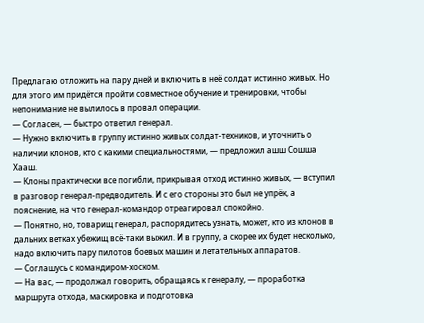Предлагаю отложить на пару дней и включить в неё солдат истинно живых. Но для этого им придётся пройти совместное обучение и тренировки, чтобы непонимание не вылилось в провал операции.
— Согласен, — быстро ответил генерал.
— Нужно включить в группу истинно живых солдат-техников, и уточнить о наличии клонов, кто с какими специальностями, — предложил ашш Сошша Хааш.
— Клоны практически все погибли, прикрывая отход истинно живых, — вступил в разговор генерал-предводитель. И с его стороны это был не упрёк, а пояснение, на что генерал-командор отреагировал спокойно.
— Понятно, но, товарищ генерал, распорядитесь узнать, может, кто из клонов в дальних ветках убежищ всё-таки выжил. И в группу, а скорее их будет несколько, надо включить пару пилотов боевых машин и летательных аппаратов.
— Соглашусь с командиром-хоском.
— На вас, — продолжал говорить, обращаясь к генералу, — проработка маршрута отхода, маскировка и подготовка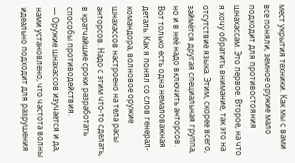мест укрытия техники. Как мы с вами все поняли, земное оружие мало подходит для противостояния шнахассам. Это первое. Второе, на что я хочу обратить внимание, так это на отсутствие языка. Этим, скорее всего, займётся другая специальная группа, но и в неё надо включить анторсов. Вот только есть одна немаловажная деталь. Как я понял со слов генерал-командора, волновое оружие шнахассов настроено на тела расы анторсов. Надо с этим что-то сделать, в кратчайшие сроки разработать способы противодействия.
— Оружие шнахассов изучается и да, нами установлено, что частота волны идеально подходит для разрушения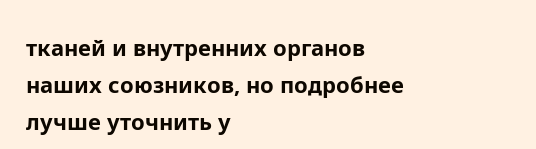тканей и внутренних органов наших союзников, но подробнее лучше уточнить у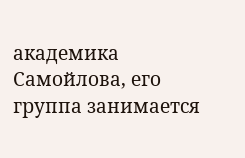академика Самойлова, его группа занимается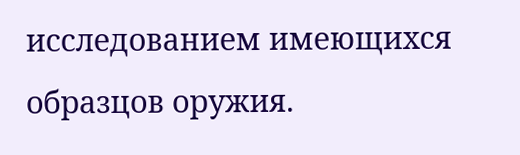исследованием имеющихся образцов оружия.